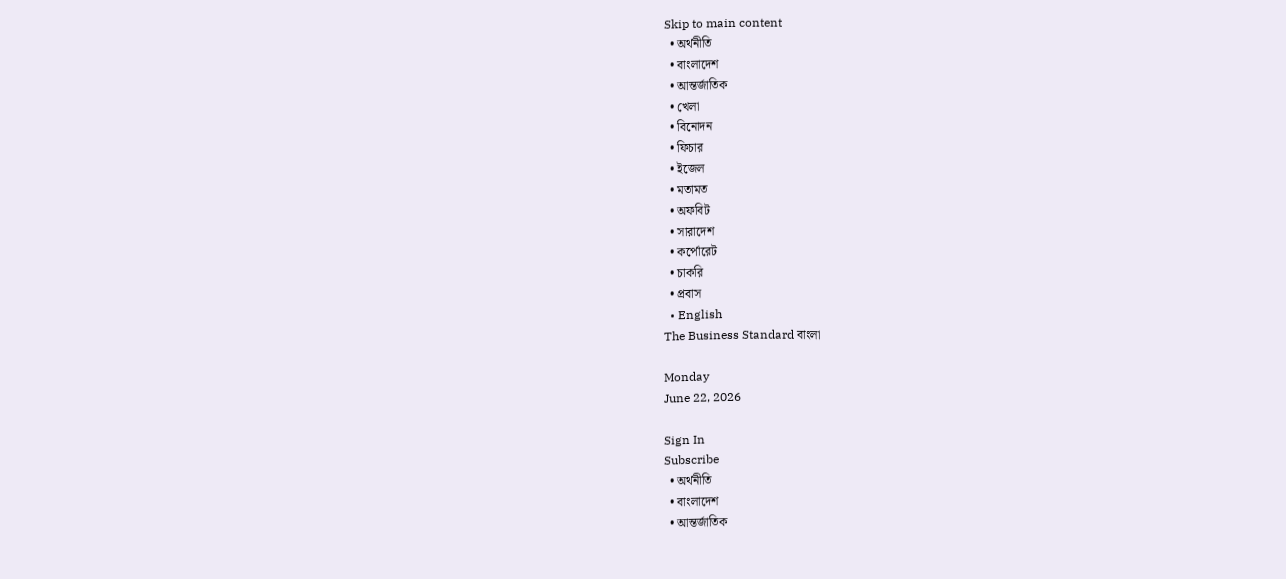Skip to main content
  • অর্থনীতি
  • বাংলাদেশ
  • আন্তর্জাতিক
  • খেলা
  • বিনোদন
  • ফিচার
  • ইজেল
  • মতামত
  • অফবিট
  • সারাদেশ
  • কর্পোরেট
  • চাকরি
  • প্রবাস
  • English
The Business Standard বাংলা

Monday
June 22, 2026

Sign In
Subscribe
  • অর্থনীতি
  • বাংলাদেশ
  • আন্তর্জাতিক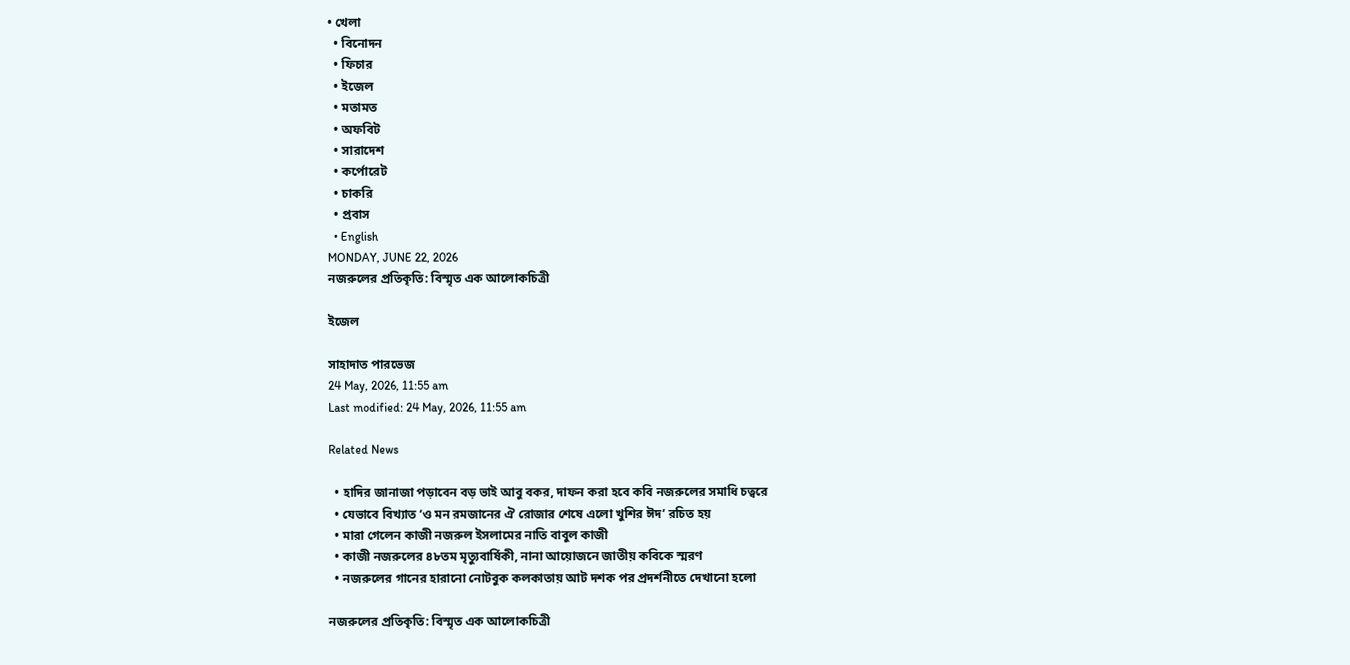• খেলা
  • বিনোদন
  • ফিচার
  • ইজেল
  • মতামত
  • অফবিট
  • সারাদেশ
  • কর্পোরেট
  • চাকরি
  • প্রবাস
  • English
MONDAY, JUNE 22, 2026
নজরুলের প্রতিকৃতি: বিস্মৃত এক আলোকচিত্রী

ইজেল

সাহাদাত পারভেজ
24 May, 2026, 11:55 am
Last modified: 24 May, 2026, 11:55 am

Related News

  • হাদির জানাজা পড়াবেন বড় ভাই আবু বকর, দাফন করা হবে কবি নজরুলের সমাধি চত্বরে
  • যেভাবে বিখ্যাত ‘ও মন রমজানের ঐ রোজার শেষে এলো খুশির ঈদ’ রচিত হয়
  • মারা গেলেন কাজী নজরুল ইসলামের নাতি বাবুল কাজী
  • কাজী নজরুলের ৪৮তম মৃত্যুবার্ষিকী, নানা আয়োজনে জাতীয় কবিকে স্মরণ
  • নজরুলের গানের হারানো নোটবুক কলকাতায় আট দশক পর প্রদর্শনীতে দেখানো হলো

নজরুলের প্রতিকৃতি: বিস্মৃত এক আলোকচিত্রী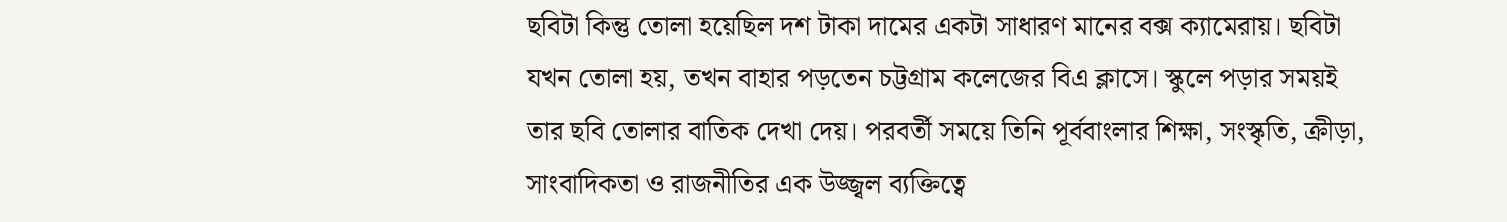ছবিটা কিন্তু তোলা হয়েছিল দশ টাকা দামের একটা সাধারণ মানের বক্স ক্যামেরায়। ছবিটা যখন তোলা হয়, তখন বাহার পড়তেন চট্টগ্রাম কলেজের বিএ ক্লাসে। স্কুলে পড়ার সময়ই তার ছবি তোলার বাতিক দেখা দেয়। পরবর্তী সময়ে তিনি পূর্ববাংলার শিক্ষা, সংস্কৃতি, ক্রীড়া, সাংবাদিকতা ও রাজনীতির এক উজ্জ্বল ব্যক্তিত্বে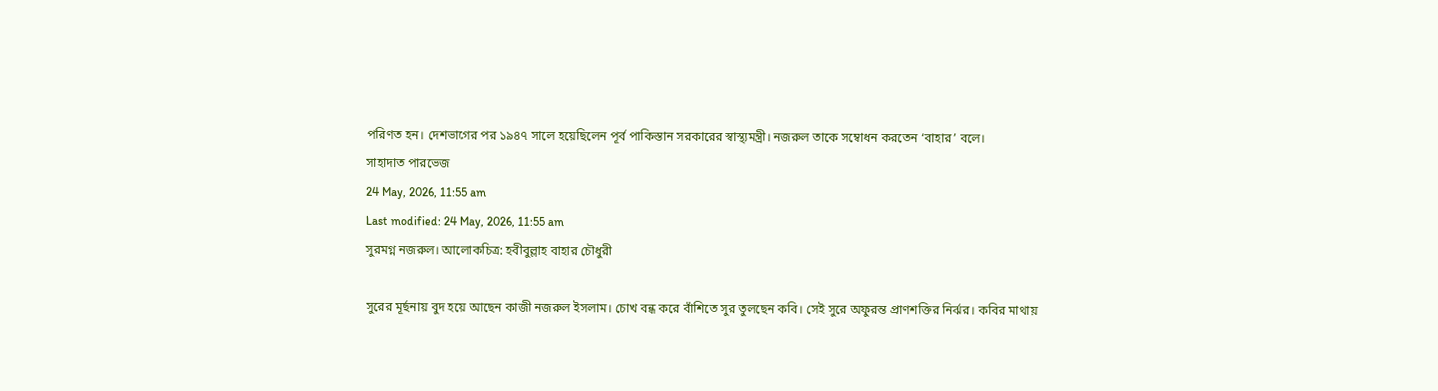পরিণত হন। দেশভাগের পর ১৯৪৭ সালে হয়েছিলেন পূর্ব পাকিস্তান সরকারের স্বাস্থ্যমন্ত্রী। নজরুল তাকে সম্বোধন করতেন ‘বাহার’ বলে।
সাহাদাত পারভেজ
24 May, 2026, 11:55 am
Last modified: 24 May, 2026, 11:55 am
সুরমগ্ন নজরুল। আলোকচিত্র: হবীবুল্লাহ বাহার চৌধুরী

সুরের মূর্ছনায় বুদ হয়ে আছেন কাজী নজরুল ইসলাম। চোখ বন্ধ করে বাঁশিতে সুর তুলছেন কবি। সেই সুরে অফুরন্ত প্রাণশক্তির নির্ঝর। কবির মাথায়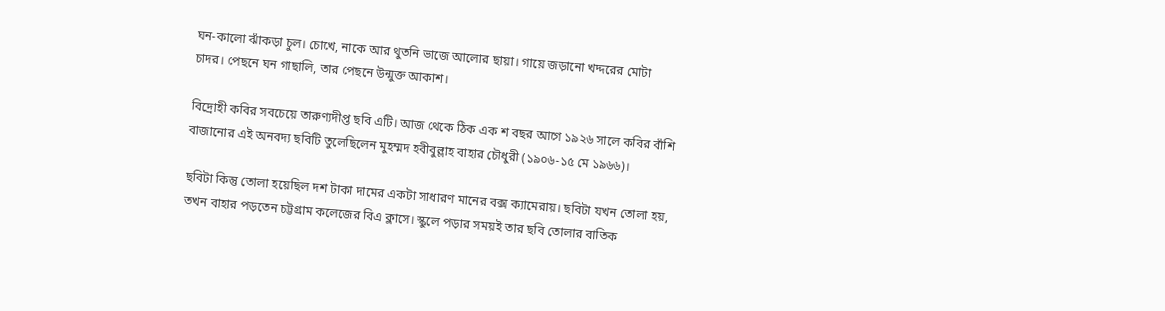ঘন-কালো ঝাঁকড়া চুল। চোখে, নাকে আর থুতনি ভাজে আলোর ছায়া। গায়ে জড়ানো খদ্দরের মোটা চাদর। পেছনে ঘন গাছালি, তার পেছনে উন্মুক্ত আকাশ।

বিদ্রোহী কবির সবচেয়ে তারুণ্যদীপ্ত ছবি এটি। আজ থেকে ঠিক এক শ বছর আগে ১৯২৬ সালে কবির বাঁশি বাজানোর এই অনবদ্য ছবিটি তুলেছিলেন মুহম্মদ হবীবুল্লাহ বাহার চৌধুরী (১৯০৬-১৫ মে ১৯৬৬)।

ছবিটা কিন্তু তোলা হয়েছিল দশ টাকা দামের একটা সাধারণ মানের বক্স ক্যামেরায়। ছবিটা যখন তোলা হয়, তখন বাহার পড়তেন চট্টগ্রাম কলেজের বিএ ক্লাসে। স্কুলে পড়ার সময়ই তার ছবি তোলার বাতিক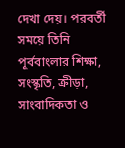দেখা দেয়। পরবর্তী সময়ে তিনি পূর্ববাংলার শিক্ষা, সংস্কৃতি, ক্রীড়া, সাংবাদিকতা ও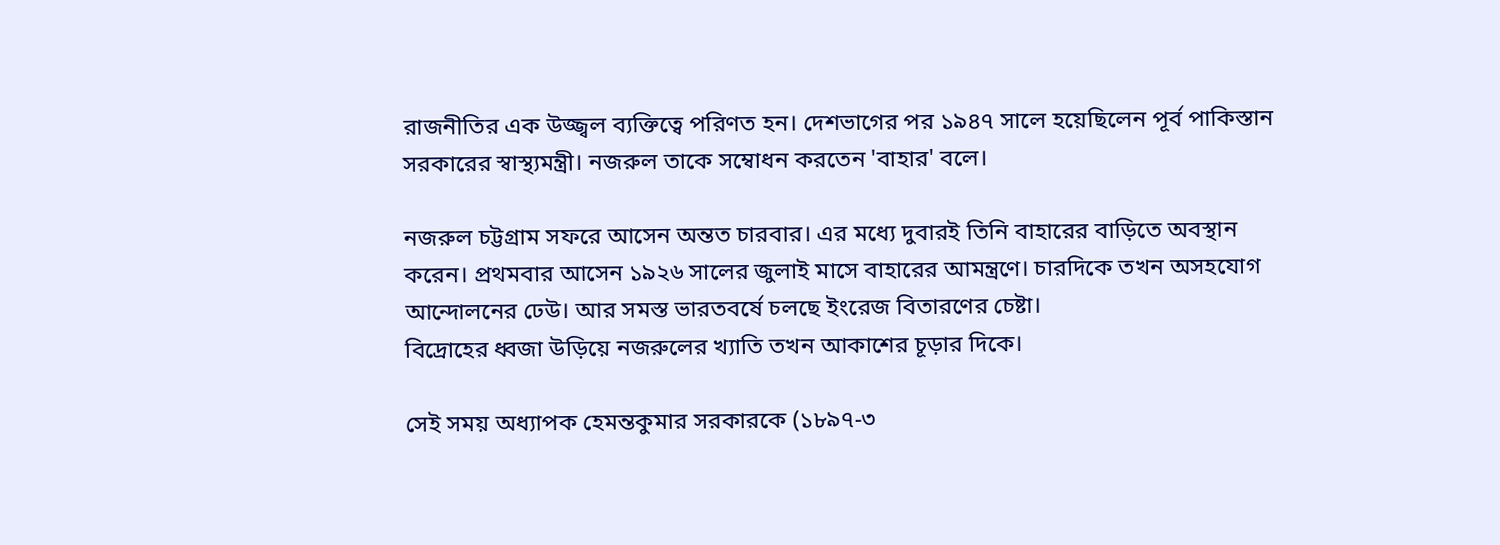রাজনীতির এক উজ্জ্বল ব্যক্তিত্বে পরিণত হন। দেশভাগের পর ১৯৪৭ সালে হয়েছিলেন পূর্ব পাকিস্তান সরকারের স্বাস্থ্যমন্ত্রী। নজরুল তাকে সম্বোধন করতেন 'বাহার' বলে।

নজরুল চট্টগ্রাম সফরে আসেন অন্তত চারবার। এর মধ্যে দুবারই তিনি বাহারের বাড়িতে অবস্থান করেন। প্রথমবার আসেন ১৯২৬ সালের জুলাই মাসে বাহারের আমন্ত্রণে। চারদিকে তখন অসহযোগ আন্দোলনের ঢেউ। আর সমস্ত ভারতবর্ষে চলছে ইংরেজ বিতারণের চেষ্টা।
বিদ্রোহের ধ্বজা উড়িয়ে নজরুলের খ্যাতি তখন আকাশের চূড়ার দিকে।

সেই সময় অধ্যাপক হেমন্তকুমার সরকারকে (১৮৯৭-৩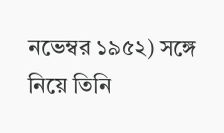নভেম্বর ১৯৫২) সঙ্গে নিয়ে তিনি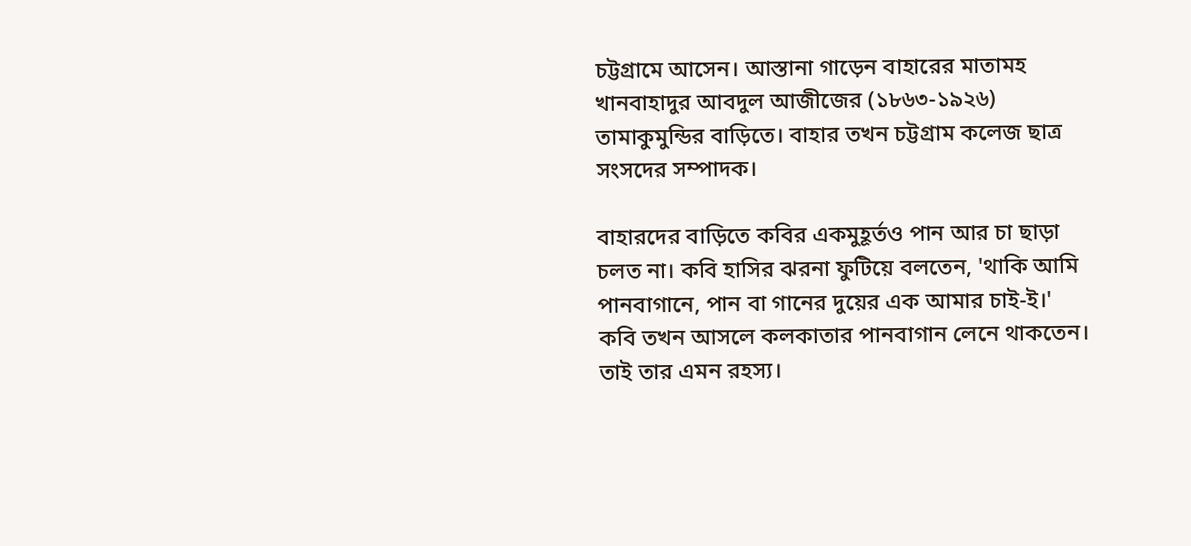চট্টগ্রামে আসেন। আস্তানা গাড়েন বাহারের মাতামহ খানবাহাদুর আবদুল আজীজের (১৮৬৩-১৯২৬) তামাকুমুন্ডির বাড়িতে। বাহার তখন চট্টগ্রাম কলেজ ছাত্র সংসদের সম্পাদক।

বাহারদের বাড়িতে কবির একমুহূর্তও পান আর চা ছাড়া চলত না। কবি হাসির ঝরনা ফুটিয়ে বলতেন, 'থাকি আমি পানবাগানে, পান বা গানের দুয়ের এক আমার চাই-ই।' কবি তখন আসলে কলকাতার পানবাগান লেনে থাকতেন। তাই তার এমন রহস্য।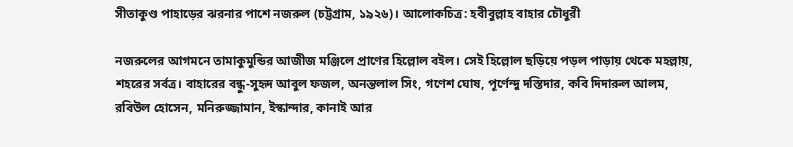সীতাকুণ্ড পাহাড়ের ঝরনার পাশে নজরুল (চট্টগ্রাম, ১৯২৬)। আলোকচিত্র: হবীবুল্লাহ বাহার চৌধুরী

নজরুলের আগমনে তামাকুমুন্ডির আজীজ মঞ্জিলে প্রাণের হিল্লোল বইল। সেই হিল্লোল ছড়িয়ে পড়ল পাড়ায় থেকে মহল্লায়, শহরের সর্বত্র। বাহারের বন্ধু-সুহৃদ আবুল ফজল, অনন্তলাল সিং, গণেশ ঘোষ, পূর্ণেন্দু দস্তিদার, কবি দিদারুল আলম, রবিউল হোসেন, মনিরুজ্জামান, ইস্কান্দার, কানাই আর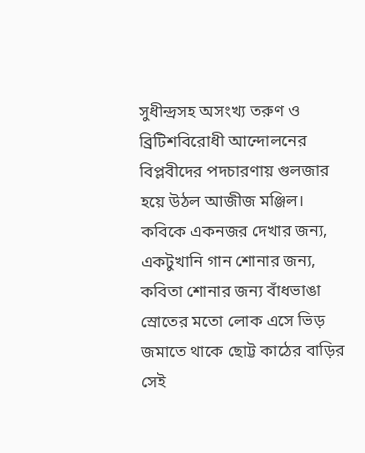সুধীন্দ্রসহ অসংখ্য তরুণ ও ব্রিটিশবিরোধী আন্দোলনের বিপ্লবীদের পদচারণায় গুলজার হয়ে উঠল আজীজ মঞ্জিল। কবিকে একনজর দেখার জন্য, একটুখানি গান শোনার জন্য, কবিতা শোনার জন্য বাঁধভাঙা স্রোতের মতো লোক এসে ভিড় জমাতে থাকে ছোট্ট কাঠের বাড়ির সেই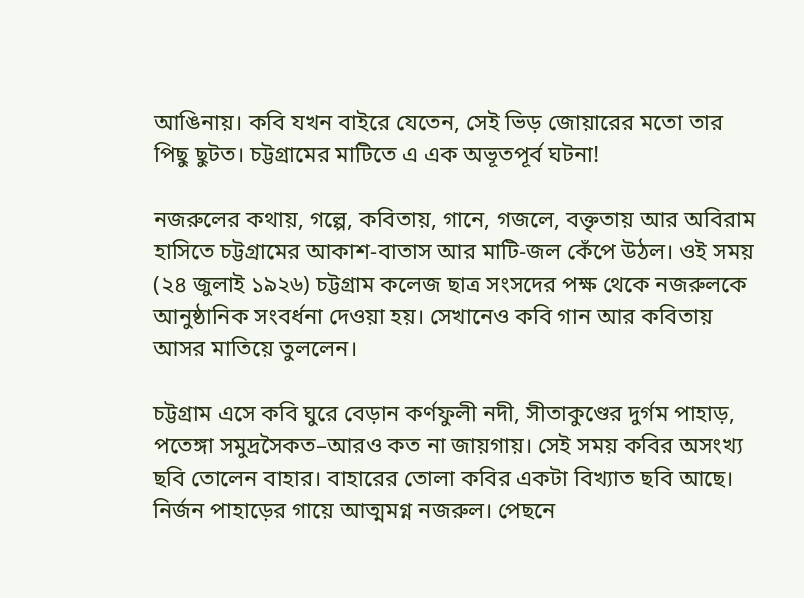আঙিনায়। কবি যখন বাইরে যেতেন, সেই ভিড় জোয়ারের মতো তার পিছু ছুটত। চট্টগ্রামের মাটিতে এ এক অভূতপূর্ব ঘটনা!

নজরুলের কথায়, গল্পে, কবিতায়, গানে, গজলে, বক্তৃতায় আর অবিরাম হাসিতে চট্টগ্রামের আকাশ-বাতাস আর মাটি-জল কেঁপে উঠল। ওই সময় (২৪ জুলাই ১৯২৬) চট্টগ্রাম কলেজ ছাত্র সংসদের পক্ষ থেকে নজরুলকে আনুষ্ঠানিক সংবর্ধনা দেওয়া হয়। সেখানেও কবি গান আর কবিতায় আসর মাতিয়ে তুললেন।

চট্টগ্রাম এসে কবি ঘুরে বেড়ান কর্ণফুলী নদী, সীতাকুণ্ডের দুর্গম পাহাড়, পতেঙ্গা সমুদ্রসৈকত–আরও কত না জায়গায়। সেই সময় কবির অসংখ্য ছবি তোলেন বাহার। বাহারের তোলা কবির একটা বিখ্যাত ছবি আছে। নির্জন পাহাড়ের গায়ে আত্মমগ্ন নজরুল। পেছনে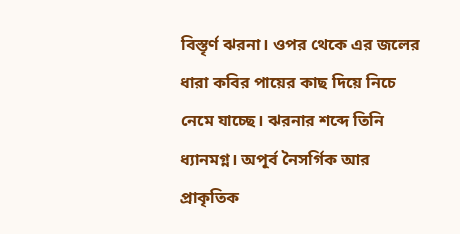বিস্তৃর্ণ ঝরনা। ওপর থেকে এর জলের ধারা কবির পায়ের কাছ দিয়ে নিচে নেমে যাচ্ছে। ঝরনার শব্দে তিনি ধ্যানমগ্ন। অপূর্ব নৈসর্গিক আর প্রাকৃতিক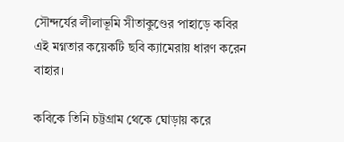সৌন্দর্যের লীলাভূমি সীতাকুণ্ডের পাহাড়ে কবির এই মগ্নতার কয়েকটি ছবি ক্যামেরায় ধারণ করেন বাহার।

কবিকে তিনি চট্টগ্রাম থেকে ঘোড়ায় করে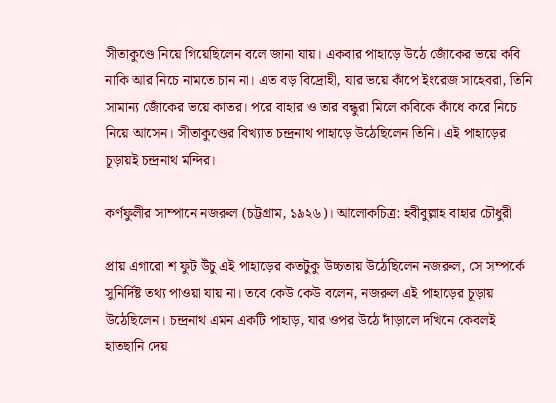সীতাকুণ্ডে নিয়ে গিয়েছিলেন বলে জানা যায়। একবার পাহাড়ে উঠে জোঁকের ভয়ে কবি নাকি আর নিচে নামতে চান না। এত বড় বিদ্রোহী, যার ভয়ে কাঁপে ইংরেজ সাহেবরা, তিনি সামান্য জোঁকের ভয়ে কাতর। পরে বাহার ও তার বন্ধুরা মিলে কবিকে কাঁধে করে নিচে নিয়ে আসেন। সীতাকুণ্ডের বিখ্যাত চন্দ্রনাথ পাহাড়ে উঠেছিলেন তিনি। এই পাহাড়ের চূড়ায়ই চন্দ্রনাথ মন্দির।

কর্ণফুলীর সাম্পানে নজরুল (চট্টগ্রাম, ১৯২৬)। আলোকচিত্র: হবীবুল্লাহ বাহার চৌধুরী

প্রায় এগারো শ ফুট উঁচু এই পাহাড়ের কতটুকু উচ্চতায় উঠেছিলেন নজরুল, সে সম্পর্কে সুনির্দিষ্ট তথ্য পাওয়া যায় না। তবে কেউ কেউ বলেন, নজরুল এই পাহাড়ের চূড়ায় উঠেছিলেন। চন্দ্রনাথ এমন একটি পাহাড়, যার ওপর উঠে দাঁড়ালে দখিনে কেবলই হাতছানি দেয়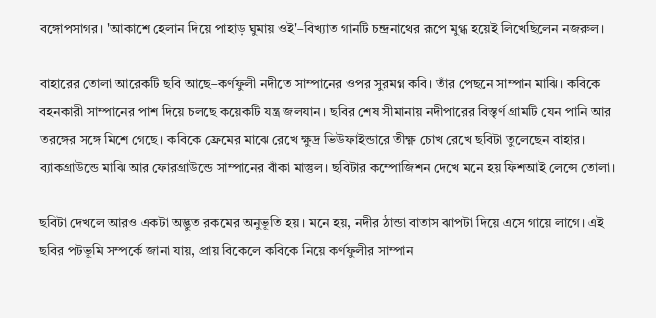বঙ্গোপসাগর। 'আকাশে হেলান দিয়ে পাহাড় ঘুমায় ওই'–বিখ্যাত গানটি চন্দ্রনাথের রূপে মুগ্ধ হয়েই লিখেছিলেন নজরুল।

বাহারের তোলা আরেকটি ছবি আছে–কর্ণফুলী নদীতে সাম্পানের ওপর সুরমগ্ন কবি। তাঁর পেছনে সাম্পান মাঝি। কবিকে বহনকারী সাম্পানের পাশ দিয়ে চলছে কয়েকটি যন্ত্র জলযান। ছবির শেষ সীমানায় নদীপারের বিস্তৃর্ণ গ্রামটি যেন পানি আর তরঙ্গের সঙ্গে মিশে গেছে। কবিকে ফ্রেমের মাঝে রেখে ক্ষুদ্র ভিউফাইন্ডারে তীক্ষ্ণ চোখ রেখে ছবিটা তুলেছেন বাহার। ব্যাকগ্রাউন্ডে মাঝি আর ফোরগ্রাউন্ডে সাম্পানের বাঁকা মাস্তুল। ছবিটার কম্পোজিশন দেখে মনে হয় ফিশআই লেন্সে তোলা।

ছবিটা দেখলে আরও একটা অদ্ভুত রকমের অনুভূতি হয়। মনে হয়, নদীর ঠান্ডা বাতাস ঝাপটা দিয়ে এসে গায়ে লাগে। এই ছবির পটভূমি সম্পর্কে জানা যায়, প্রায় বিকেলে কবিকে নিয়ে কর্ণফুলীর সাম্পান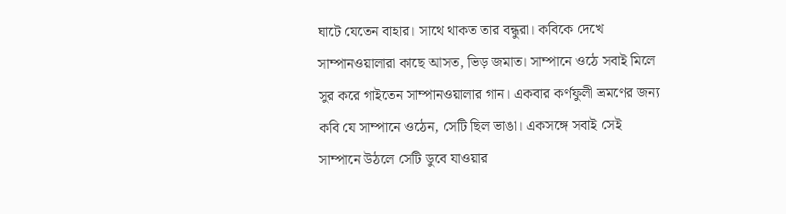ঘাটে যেতেন বাহার। সাথে থাকত তার বন্ধুরা। কবিকে দেখে সাম্পানওয়ালারা কাছে আসত, ভিড় জমাত। সাম্পানে ওঠে সবাই মিলে সুর করে গাইতেন সাম্পানওয়ালার গান। একবার কর্ণফুলী ভ্রমণের জন্য কবি যে সাম্পানে ওঠেন, সেটি ছিল ভাঙা। একসঙ্গে সবাই সেই সাম্পানে উঠলে সেটি ডুবে যাওয়ার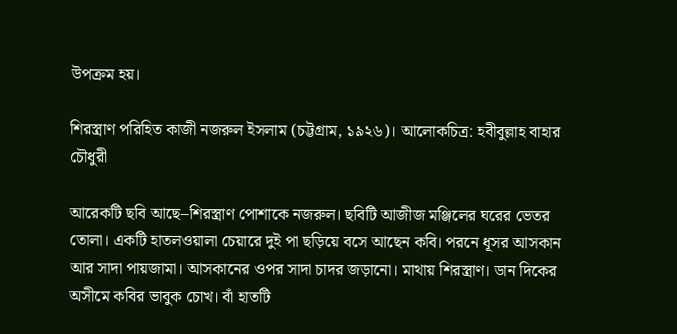উপক্রম হয়।

শিরস্ত্রাণ পরিহিত কাজী নজরুল ইসলাম (চট্টগ্রাম, ১৯২৬)। আলোকচিত্র: হবীবুল্লাহ বাহার চৌধুরী

আরেকটি ছবি আছে–শিরস্ত্রাণ পোশাকে নজরুল। ছবিটি আজীজ মঞ্জিলের ঘরের ভেতর তোলা। একটি হাতলওয়ালা চেয়ারে দুই পা ছড়িয়ে বসে আছেন কবি। পরনে ধূসর আসকান আর সাদা পায়জামা। আসকানের ওপর সাদা চাদর জড়ানো। মাথায় শিরস্ত্রাণ। ডান দিকের অসীমে কবির ভাবুক চোখ। বাঁ হাতটি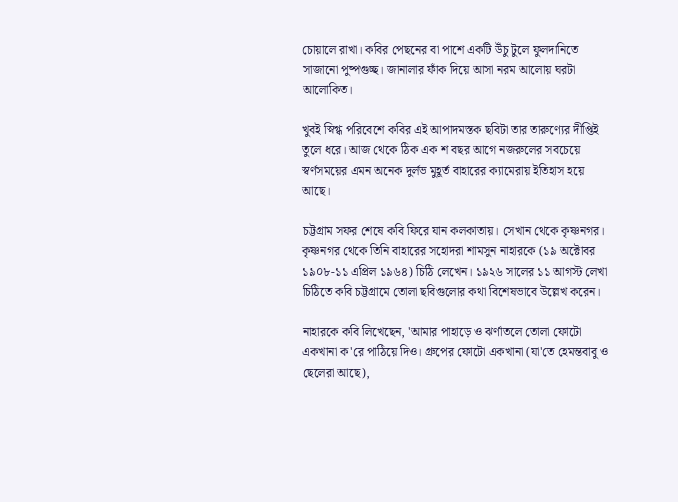চোয়ালে রাখা। কবির পেছনের বা পাশে একটি উঁচু টুলে ফুলদানিতে সাজানো পুষ্পগুচ্ছ। জানালার ফাঁক দিয়ে আসা নরম আলোয় ঘরটা আলোকিত।

খুবই স্নিগ্ধ পরিবেশে কবির এই আপাদমস্তক ছবিটা তার তারুণ্যের দীপ্তিই তুলে ধরে। আজ থেকে ঠিক এক শ বছর আগে নজরুলের সবচেয়ে স্বর্ণসময়ের এমন অনেক দুর্লভ মুহূর্ত বাহারের ক্যামেরায় ইতিহাস হয়ে আছে।

চট্টগ্রাম সফর শেষে কবি ফিরে যান কলকাতায়। সেখান থেকে কৃষ্ণনগর। কৃষ্ণনগর থেকে তিনি বাহারের সহোদরা শামসুন নাহারকে (১৯ অক্টোবর ১৯০৮-১১ এপ্রিল ১৯৬৪) চিঠি লেখেন। ১৯২৬ সালের ১১ আগস্ট লেখা চিঠিতে কবি চট্টগ্রামে তোলা ছবিগুলোর কথা বিশেষভাবে উল্লেখ করেন।

নাহারকে কবি লিখেছেন, 'আমার পাহাড়ে ও ঝর্ণাতলে তোলা ফোটো একখানা ক'রে পাঠিয়ে দিও। গ্রুপের ফোটো একখানা (যা'তে হেমন্তবাবু ও ছেলেরা আছে),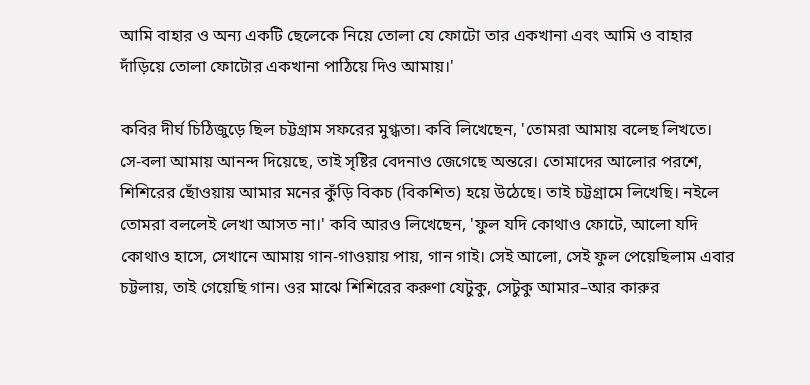আমি বাহার ও অন্য একটি ছেলেকে নিয়ে তোলা যে ফোটো তার একখানা এবং আমি ও বাহার দাঁড়িয়ে তোলা ফোটোর একখানা পাঠিয়ে দিও আমায়।'

কবির দীর্ঘ চিঠিজুড়ে ছিল চট্টগ্রাম সফরের মুগ্ধতা। কবি লিখেছেন, 'তোমরা আমায় বলেছ লিখতে। সে-বলা আমায় আনন্দ দিয়েছে, তাই সৃষ্টির বেদনাও জেগেছে অন্তরে। তোমাদের আলোর পরশে, শিশিরের ছোঁওয়ায় আমার মনের কুঁড়ি বিকচ (বিকশিত) হয়ে উঠেছে। তাই চট্টগ্রামে লিখেছি। নইলে তোমরা বললেই লেখা আসত না।' কবি আরও লিখেছেন, 'ফুল যদি কোথাও ফোটে, আলো যদি কোথাও হাসে, সেখানে আমায় গান-গাওয়ায় পায়, গান গাই। সেই আলো, সেই ফুল পেয়েছিলাম এবার চট্টলায়, তাই গেয়েছি গান। ওর মাঝে শিশিরের করুণা যেটুকু, সেটুকু আমার–আর কারুর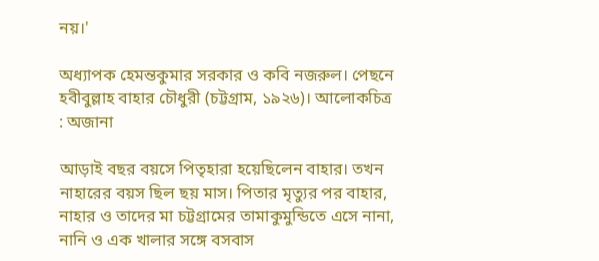নয়।'

অধ্যাপক হেমন্তকুমার সরকার ও কবি নজরুল। পেছনে হবীবুল্লাহ বাহার চৌধুরী (চট্টগ্রাম, ১৯২৬)। আলোকচিত্র : অজানা

আড়াই বছর বয়সে পিতৃহারা হয়েছিলেন বাহার। তখন নাহারের বয়স ছিল ছয় মাস। পিতার মৃত্যুর পর বাহার, নাহার ও তাদের মা চট্টগ্রামের তামাকুমুন্ডিতে এসে নানা, নানি ও এক খালার সঙ্গে বসবাস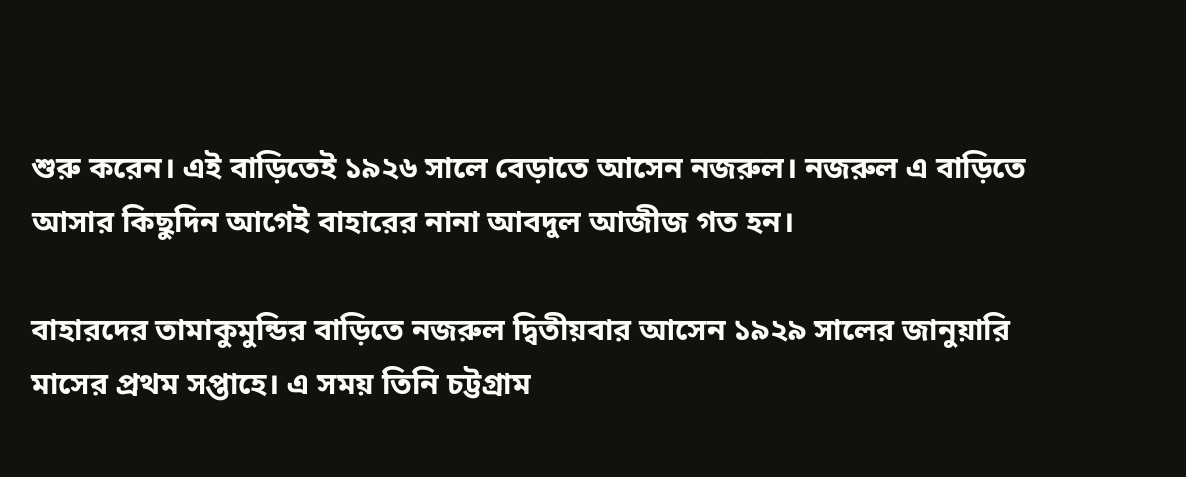শুরু করেন। এই বাড়িতেই ১৯২৬ সালে বেড়াতে আসেন নজরুল। নজরুল এ বাড়িতে আসার কিছুদিন আগেই বাহারের নানা আবদুল আজীজ গত হন।

বাহারদের তামাকুমুন্ডির বাড়িতে নজরুল দ্বিতীয়বার আসেন ১৯২৯ সালের জানুয়ারি মাসের প্রথম সপ্তাহে। এ সময় তিনি চট্টগ্রাম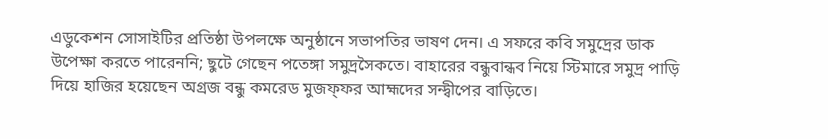এডুকেশন সোসাইটির প্রতিষ্ঠা উপলক্ষে অনুষ্ঠানে সভাপতির ভাষণ দেন। এ সফরে কবি সমুদ্রের ডাক উপেক্ষা করতে পারেননি; ছুটে গেছেন পতেঙ্গা সমুদ্রসৈকতে। বাহারের বন্ধুবান্ধব নিয়ে স্টিমারে সমুদ্র পাড়ি দিয়ে হাজির হয়েছেন অগ্রজ বন্ধু কমরেড মুজফ্ফর আহ্মদের সন্দ্বীপের বাড়িতে।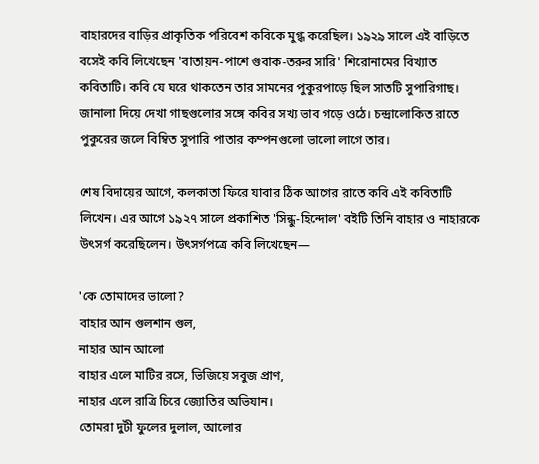বাহারদের বাড়ির প্রাকৃতিক পরিবেশ কবিকে মুগ্ধ করেছিল। ১৯২৯ সালে এই বাড়িতে বসেই কবি লিখেছেন 'বাতায়ন-পাশে গুবাক-তরুর সারি' শিরোনামের বিখ্যাত কবিতাটি। কবি যে ঘরে থাকতেন তার সামনের পুকুরপাড়ে ছিল সাতটি সুপারিগাছ। জানালা দিয়ে দেখা গাছগুলোর সঙ্গে কবির সখ্য ভাব গড়ে ওঠে। চন্দ্রালোকিত রাতে পুকুরের জলে বিম্বিত সুপারি পাতার কম্পনগুলো ভালো লাগে তার।

শেষ বিদায়ের আগে, কলকাতা ফিরে যাবার ঠিক আগের রাতে কবি এই কবিতাটি লিখেন। এর আগে ১৯২৭ সালে প্রকাশিত 'সিন্ধু-হিন্দোল' বইটি তিনি বাহার ও নাহারকে উৎসর্গ করেছিলেন। উৎসর্গপত্রে কবি লিখেছেন—

'কে তোমাদের ভালো?
বাহার আন গুলশান গুল,
নাহার আন আলো
বাহার এলে মাটির রসে, ভিজিয়ে সবুজ প্রাণ,
নাহার এলে রাত্রি চিরে জ্যোতির অভিযান।
তোমরা দুটী ফুলের দুলাল, আলোর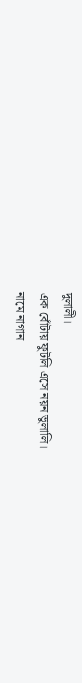দুলালী।
এক বোঁটায় ফুটলি এসে নয়ন ভুলালি।
নামে নাগান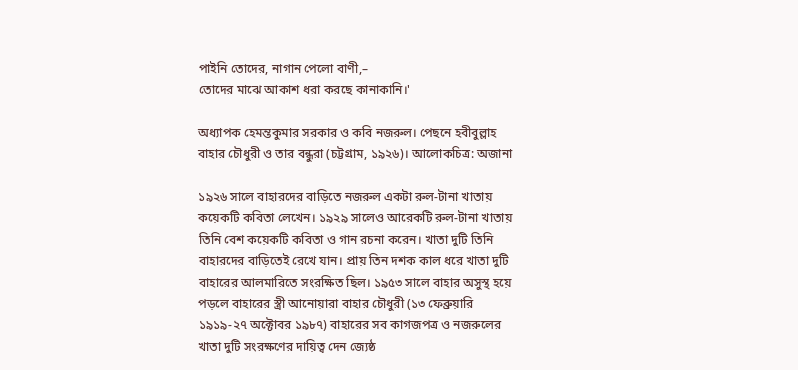পাইনি তোদের, নাগান পেলো বাণী,–
তোদের মাঝে আকাশ ধরা করছে কানাকানি।'

অধ্যাপক হেমন্তকুমার সরকার ও কবি নজরুল। পেছনে হবীবুল্লাহ বাহার চৌধুরী ও তার বন্ধুরা (চট্টগ্রাম, ১৯২৬)। আলোকচিত্র: অজানা

১৯২৬ সালে বাহারদের বাড়িতে নজরুল একটা রুল-টানা খাতায় কয়েকটি কবিতা লেখেন। ১৯২৯ সালেও আরেকটি রুল-টানা খাতায় তিনি বেশ কয়েকটি কবিতা ও গান রচনা করেন। খাতা দুটি তিনি বাহারদের বাড়িতেই রেখে যান। প্রায় তিন দশক কাল ধরে খাতা দুটি বাহারের আলমারিতে সংরক্ষিত ছিল। ১৯৫৩ সালে বাহার অসুস্থ হয়ে পড়লে বাহারের স্ত্রী আনোয়ারা বাহার চৌধুরী (১৩ ফেব্রুয়ারি ১৯১৯-২৭ অক্টোবর ১৯৮৭) বাহারের সব কাগজপত্র ও নজরুলের খাতা দুটি সংরক্ষণের দায়িত্ব দেন জ্যেষ্ঠ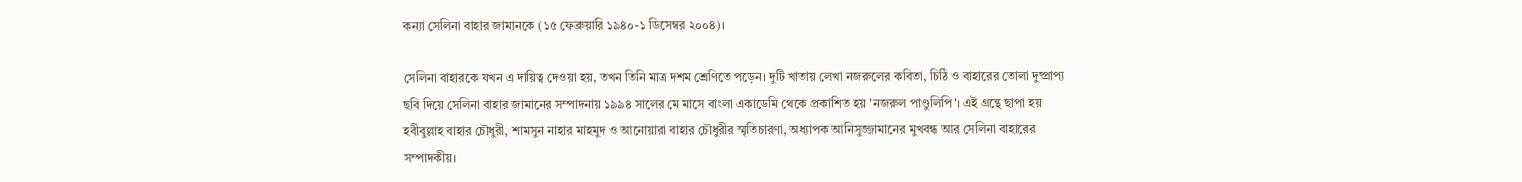কন্যা সেলিনা বাহার জামানকে (১৫ ফেব্রুয়ারি ১৯৪০-১ ডিসেম্বর ২০০৪)।

সেলিনা বাহারকে যখন এ দায়িত্ব দেওয়া হয়, তখন তিনি মাত্র দশম শ্রেণিতে পড়েন। দুটি খাতায় লেখা নজরুলের কবিতা, চিঠি ও বাহারের তোলা দুষ্প্রাপ্য ছবি দিয়ে সেলিনা বাহার জামানের সম্পাদনায় ১৯৯৪ সালের মে মাসে বাংলা একাডেমি থেকে প্রকাশিত হয় 'নজরুল পাণ্ডুলিপি'। এই গ্রন্থে ছাপা হয় হবীবুল্লাহ বাহার চৌধুরী, শামসুন নাহার মাহমুদ ও আনোয়ারা বাহার চৌধুরীর স্মৃতিচারণা, অধ্যাপক আনিসুজ্জামানের মুখবন্ধ আর সেলিনা বাহারের সম্পাদকীয়।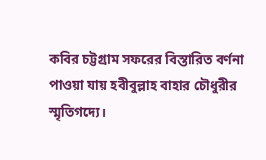কবির চট্টগ্রাম সফরের বিস্তারিত বর্ণনা পাওয়া যায় হবীবুল্লাহ বাহার চৌধুরীর স্মৃতিগদ্যে।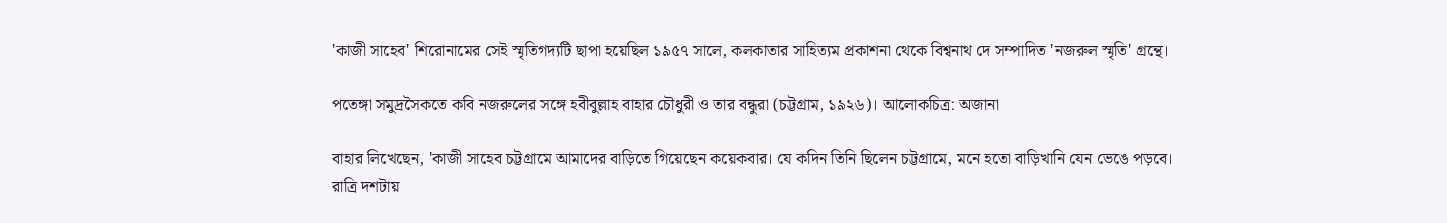'কাজী সাহেব' শিরোনামের সেই স্মৃতিগদ্যটি ছাপা হয়েছিল ১৯৫৭ সালে, কলকাতার সাহিত্যম প্রকাশনা থেকে বিশ্বনাথ দে সম্পাদিত 'নজরুল স্মৃতি' গ্রন্থে।

পতেঙ্গা সমুদ্রসৈকতে কবি নজরুলের সঙ্গে হবীবুল্লাহ বাহার চৌধুরী ও তার বন্ধুরা (চট্টগ্রাম, ১৯২৬)। আলোকচিত্র: অজানা

বাহার লিখেছেন, 'কাজী সাহেব চট্টগ্রামে আমাদের বাড়িতে গিয়েছেন কয়েকবার। যে কদিন তিনি ছিলেন চট্টগ্রামে, মনে হতো বাড়িখানি যেন ভেঙে পড়বে। রাত্রি দশটায়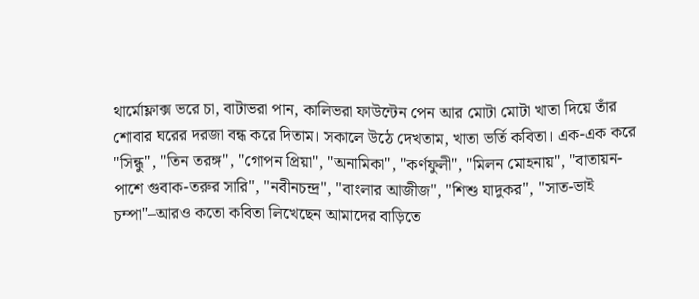থার্মোফ্লাক্স ভরে চা, বাটাভরা পান, কালিভরা ফাউন্টেন পেন আর মোটা মোটা খাতা দিয়ে তাঁর শোবার ঘরের দরজা বন্ধ করে দিতাম। সকালে উঠে দেখতাম, খাতা ভর্তি কবিতা। এক-এক করে "সিন্ধু", "তিন তরঙ্গ", "গোপন প্রিয়া", "অনামিকা", "কর্ণফুলী", "মিলন মোহনায়", "বাতায়ন-পাশে গুবাক-তরুর সারি", "নবীনচন্দ্র", "বাংলার আজীজ", "শিশু যাদুকর", "সাত-ভাই চম্পা"–আরও কতো কবিতা লিখেছেন আমাদের বাড়িতে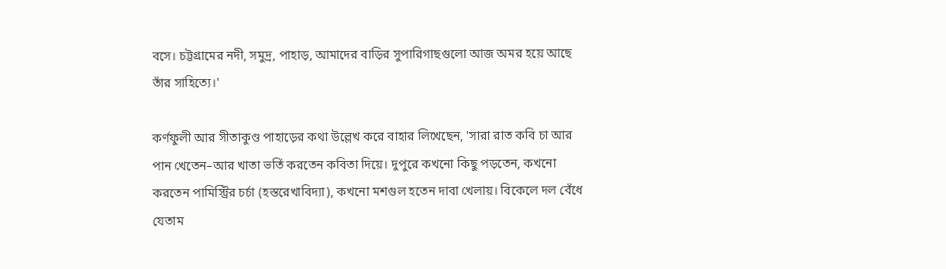বসে। চট্টগ্রামের নদী, সমুদ্র, পাহাড়, আমাদের বাড়ির সুপারিগাছগুলো আজ অমর হয়ে আছে তাঁর সাহিত্যে।'

কর্ণফুলী আর সীতাকুণ্ড পাহাড়ের কথা উল্লেখ করে বাহার লিখেছেন, 'সারা রাত কবি চা আর পান খেতেন–আর খাতা ভর্তি করতেন কবিতা দিয়ে। দুপুরে কখনো কিছু পড়তেন, কখনো করতেন পামিস্ট্রির চর্চা (হস্তরেখাবিদ্যা), কখনো মশগুল হতেন দাবা খেলায়। বিকেলে দল বেঁধে যেতাম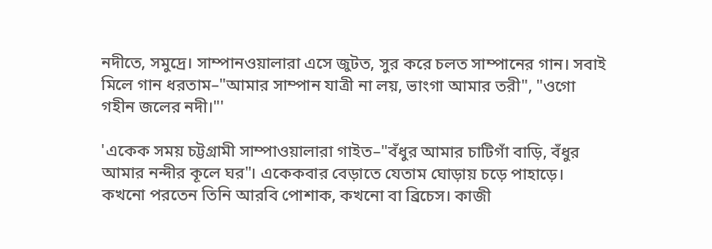নদীতে, সমুদ্রে। সাম্পানওয়ালারা এসে জুটত, সুর করে চলত সাম্পানের গান। সবাই মিলে গান ধরতাম–"আমার সাম্পান যাত্রী না লয়, ভাংগা আমার তরী", "ওগো গহীন জলের নদী।"'

'একেক সময় চট্টগ্রামী সাম্পাওয়ালারা গাইত–"বঁধুর আমার চাটিগাঁ বাড়ি, বঁধুর আমার নন্দীর কূলে ঘর"। একেকবার বেড়াতে যেতাম ঘোড়ায় চড়ে পাহাড়ে। কখনো পরতেন তিনি আরবি পোশাক, কখনো বা ব্রিচেস। কাজী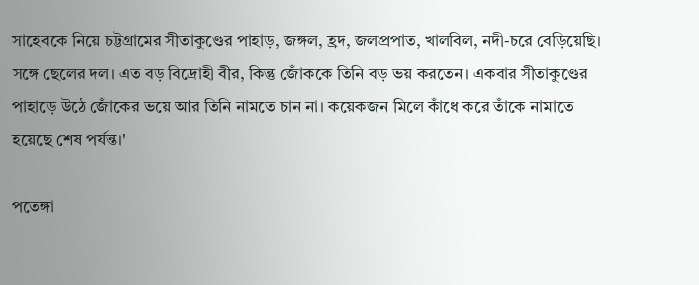সাহেবকে নিয়ে চট্টগ্রামের সীতাকুণ্ডের পাহাড়, জঙ্গল, হ্রদ, জলপ্রপাত, খালবিল, নদী-চরে বেড়িয়েছি। সঙ্গে ছেলের দল। এত বড় বিদ্রোহী বীর, কিন্তু জোঁককে তিনি বড় ভয় করতেন। একবার সীতাকুণ্ডের পাহাড়ে উঠে জোঁকের ভয়ে আর তিনি নামতে চান না। কয়েকজন মিলে কাঁধে করে তাঁকে নামাতে হয়েছে শেষ পর্যন্ত।'

পতেঙ্গা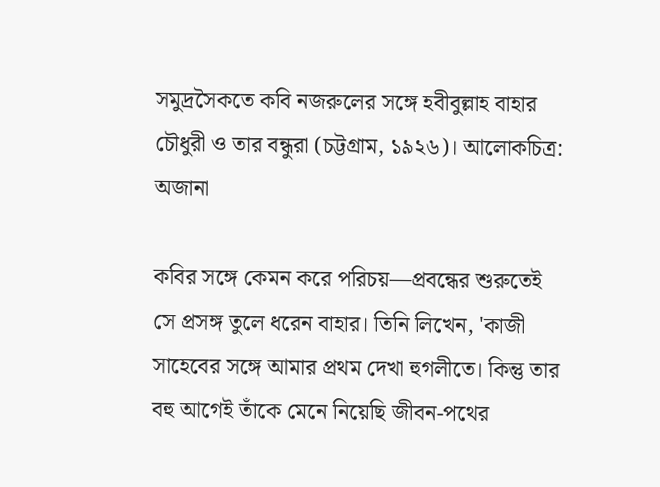সমুদ্রসৈকতে কবি নজরুলের সঙ্গে হবীবুল্লাহ বাহার চৌধুরী ও তার বন্ধুরা (চট্টগ্রাম, ১৯২৬)। আলোকচিত্র: অজানা

কবির সঙ্গে কেমন করে পরিচয়—প্রবন্ধের শুরুতেই সে প্রসঙ্গ তুলে ধরেন বাহার। তিনি লিখেন, 'কাজী সাহেবের সঙ্গে আমার প্রথম দেখা হুগলীতে। কিন্তু তার বহু আগেই তাঁকে মেনে নিয়েছি জীবন-পথের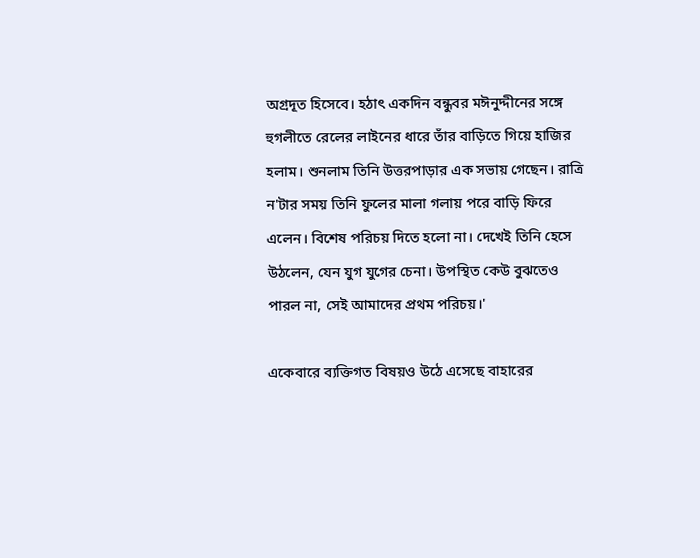অগ্রদূত হিসেবে। হঠাৎ একদিন বন্ধুবর মঈনুদ্দীনের সঙ্গে হুগলীতে রেলের লাইনের ধারে তাঁর বাড়িতে গিয়ে হাজির হলাম। শুনলাম তিনি উত্তরপাড়ার এক সভায় গেছেন। রাত্রি ন'টার সময় তিনি ফুলের মালা গলায় পরে বাড়ি ফিরে এলেন। বিশেষ পরিচয় দিতে হলো না। দেখেই তিনি হেসে উঠলেন, যেন যুগ যুগের চেনা। উপস্থিত কেউ বুঝতেও পারল না, সেই আমাদের প্রথম পরিচয়।'

একেবারে ব্যক্তিগত বিষয়ও উঠে এসেছে বাহারের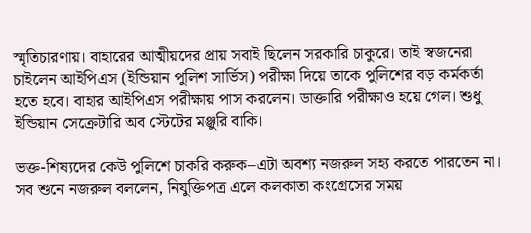স্মৃতিচারণায়। বাহারের আত্মীয়দের প্রায় সবাই ছিলেন সরকারি চাকুরে। তাই স্বজনেরা চাইলেন আইপিএস (ইন্ডিয়ান পুলিশ সার্ভিস) পরীক্ষা দিয়ে তাকে পুলিশের বড় কর্মকর্তা হতে হবে। বাহার আইপিএস পরীক্ষায় পাস করলেন। ডাক্তারি পরীক্ষাও হয়ে গেল। শুধু ইন্ডিয়ান সেক্রেটারি অব স্টেটের মঞ্জুরি বাকি।

ভক্ত-শিষ্যদের কেউ পুলিশে চাকরি করুক–এটা অবশ্য নজরুল সহ্য করতে পারতেন না। সব শুনে নজরুল বললেন, নিযুক্তিপত্র এলে কলকাতা কংগ্রেসের সময়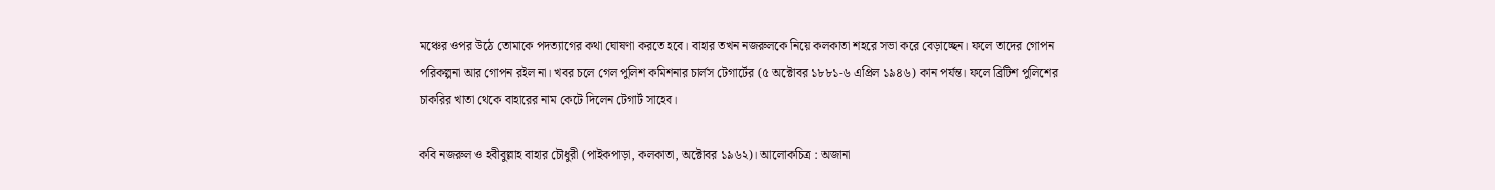মঞ্চের ওপর উঠে তোমাকে পদত্যাগের কথা ঘোষণা করতে হবে। বাহার তখন নজরুলকে নিয়ে কলকাতা শহরে সভা করে বেড়াচ্ছেন। ফলে তাদের গোপন পরিকল্পনা আর গোপন রইল না। খবর চলে গেল পুলিশ কমিশনার চার্লস টেগার্টের (৫ অক্টোবর ১৮৮১-৬ এপ্রিল ১৯৪৬) কান পর্যন্ত। ফলে ব্রিটিশ পুলিশের চাকরির খাতা থেকে বাহারের নাম কেটে দিলেন টেগার্ট সাহেব।

কবি নজরুল ও হবীবুল্লাহ বাহার চৌধুরী (পাইকপাড়া, কলকাতা, অক্টোবর ১৯৬২)। আলোকচিত্র : অজানা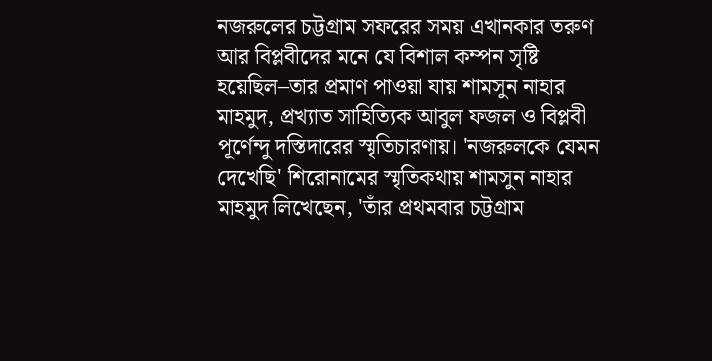নজরুলের চট্টগ্রাম সফরের সময় এখানকার তরুণ আর বিপ্লবীদের মনে যে বিশাল কম্পন সৃষ্টি হয়েছিল–তার প্রমাণ পাওয়া যায় শামসুন নাহার মাহমুদ, প্রখ্যাত সাহিত্যিক আবুল ফজল ও বিপ্লবী পূর্ণেন্দু দস্তিদারের স্মৃতিচারণায়। 'নজরুলকে যেমন দেখেছি' শিরোনামের স্মৃতিকথায় শামসুন নাহার মাহমুদ লিখেছেন, 'তাঁর প্রথমবার চট্টগ্রাম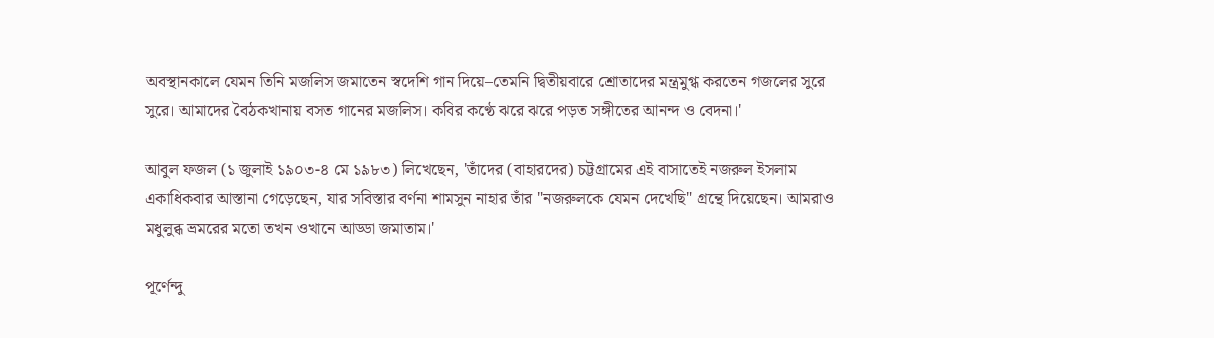অবস্থানকালে যেমন তিনি মজলিস জমাতেন স্বদেশি গান দিয়ে–তেমনি দ্বিতীয়বারে শ্রোতাদের মন্ত্রমুগ্ধ করতেন গজলের সুরে সুরে। আমাদের বৈঠকখানায় বসত গানের মজলিস। কবির কণ্ঠে ঝরে ঝরে পড়ত সঙ্গীতের আনন্দ ও বেদনা।'

আবুল ফজল (১ জুলাই ১৯০৩-৪ মে ১৯৮৩) লিখেছেন, 'তাঁদের (বাহারদের) চট্টগ্রামের এই বাসাতেই নজরুল ইসলাম একাধিকবার আস্তানা গেড়েছেন, যার সবিস্তার বর্ণনা শামসুন নাহার তাঁর "নজরুলকে যেমন দেখেছি" গ্রন্থে দিয়েছেন। আমরাও মধুলুব্ধ ভ্রমরের মতো তখন ওখানে আড্ডা জমাতাম।'

পূর্ণেন্দু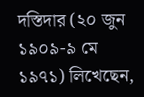দস্তিদার (২০ জুন ১৯০৯-৯ মে ১৯৭১) লিখেছেন,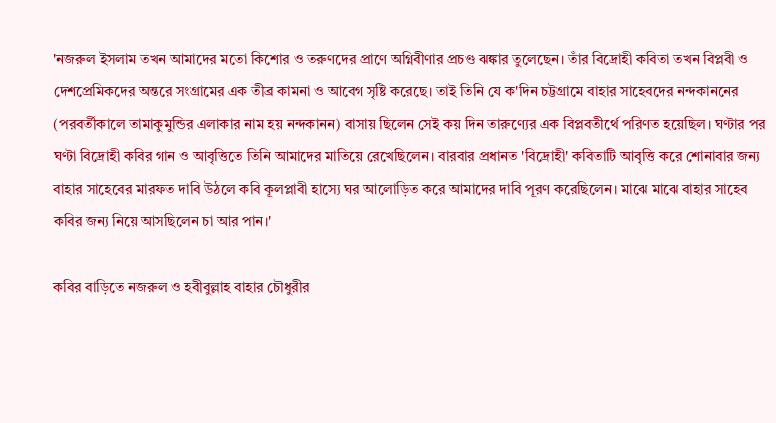'নজরুল ইসলাম তখন আমাদের মতো কিশোর ও তরুণদের প্রাণে অগ্নিবীণার প্রচণ্ড ঝঙ্কার তুলেছেন। তাঁর বিদ্রোহী কবিতা তখন বিপ্লবী ও দেশপ্রেমিকদের অন্তরে সংগ্রামের এক তীব্র কামনা ও আবেগ সৃষ্টি করেছে। তাই তিনি যে ক'দিন চট্টগ্রামে বাহার সাহেবদের নন্দকাননের (পরবর্তীকালে তামাকুমুন্ডির এলাকার নাম হয় নন্দকানন) বাসায় ছিলেন সেই কয় দিন তারুণ্যের এক বিপ্লবতীর্থে পরিণত হয়েছিল। ঘণ্টার পর ঘণ্টা বিদ্রোহী কবির গান ও আবৃত্তিতে তিনি আমাদের মাতিয়ে রেখেছিলেন। বারবার প্রধানত 'বিদ্রোহী' কবিতাটি আবৃত্তি করে শোনাবার জন্য বাহার সাহেবের মারফত দাবি উঠলে কবি কূলপ্লাবী হাস্যে ঘর আলোড়িত করে আমাদের দাবি পূরণ করেছিলেন। মাঝে মাঝে বাহার সাহেব কবির জন্য নিয়ে আসছিলেন চা আর পান।'

কবির বাড়িতে নজরুল ও হবীবুল্লাহ বাহার চৌধুরীর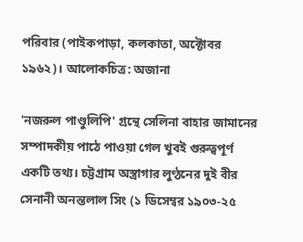পরিবার (পাইকপাড়া, কলকাতা, অক্টোবর ১৯৬২)। আলোকচিত্র: অজানা

'নজরুল পাণ্ডুলিপি' গ্রন্থে সেলিনা বাহার জামানের সম্পাদকীয় পাঠে পাওয়া গেল খুবই গুরুত্বপূর্ণ একটি তথ্য। চট্টগ্রাম অস্ত্রাগার লুণ্ঠনের দুই বীর সেনানী অনন্তলাল সিং (১ ডিসেম্বর ১৯০৩-২৫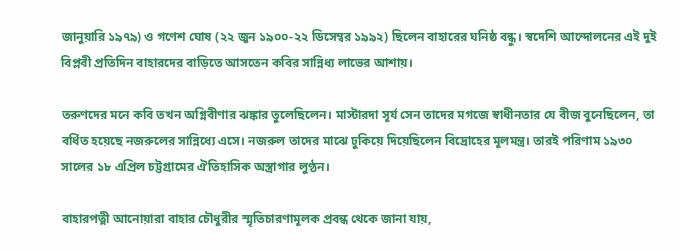জানুয়ারি ১৯৭৯) ও গণেশ ঘোষ (২২ জুন ১৯০০-২২ ডিসেম্বর ১৯৯২) ছিলেন বাহারের ঘনিষ্ঠ বন্ধু। স্বদেশি আন্দোলনের এই দুই বিপ্লবী প্রতিদিন বাহারদের বাড়িতে আসতেন কবির সান্নিধ্য লাভের আশায়।

তরুণদের মনে কবি তখন অগ্নিবীণার ঝঙ্কার তুলেছিলেন। মাস্টারদা সূর্য সেন তাদের মগজে স্বাধীনতার যে বীজ বুনেছিলেন, তা বর্ধিত হয়েছে নজরুলের সান্নিধ্যে এসে। নজরুল তাদের মাঝে ঢুকিয়ে দিয়েছিলেন বিদ্রোহের মূলমন্ত্র। তারই পরিণাম ১৯৩০ সালের ১৮ এপ্রিল চট্টগ্রামের ঐতিহাসিক অস্ত্রাগার লুণ্ঠন।

বাহারপত্নী আনোয়ারা বাহার চৌধুরীর স্মৃতিচারণামূলক প্রবন্ধ থেকে জানা যায়,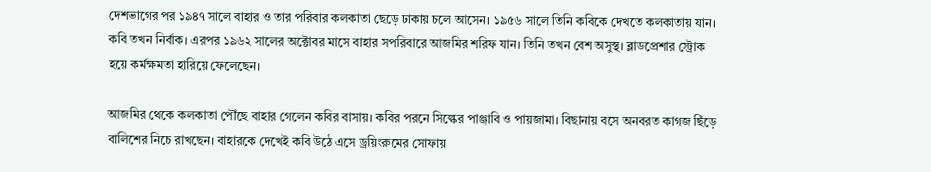দেশভাগের পর ১৯৪৭ সালে বাহার ও তার পরিবার কলকাতা ছেড়ে ঢাকায় চলে আসেন। ১৯৫৬ সালে তিনি কবিকে দেখতে কলকাতায় যান। কবি তখন নির্বাক। এরপর ১৯৬২ সালের অক্টোবর মাসে বাহার সপরিবারে আজমির শরিফ যান। তিনি তখন বেশ অসুস্থ। ব্লাডপ্রেশার স্ট্রোক হয়ে কর্মক্ষমতা হারিয়ে ফেলেছেন।

আজমির থেকে কলকাতা পৌঁছে বাহার গেলেন কবির বাসায়। কবির পরনে সিল্কের পাঞ্জাবি ও পায়জামা। বিছানায় বসে অনবরত কাগজ ছিঁড়ে বালিশের নিচে রাখছেন। বাহারকে দেখেই কবি উঠে এসে ড্রয়িংরুমের সোফায়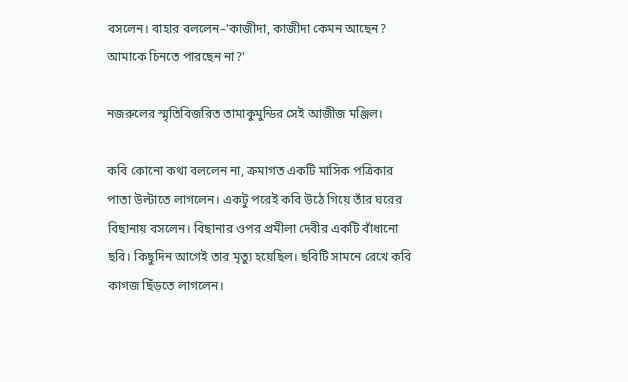বসলেন। বাহার বললেন–'কাজীদা, কাজীদা কেমন আছেন? আমাকে চিনতে পারছেন না?'

নজরুলের স্মৃতিবিজরিত তামাকুমুন্ডির সেই আজীজ মঞ্জিল।

কবি কোনো কথা বললেন না, ক্রমাগত একটি মাসিক পত্রিকার পাতা উল্টাতে লাগলেন। একটু পরেই কবি উঠে গিয়ে তাঁর ঘরের বিছানায় বসলেন। বিছানার ওপর প্রমীলা দেবীর একটি বাঁধানো ছবি। কিছুদিন আগেই তার মৃত্যু হয়েছিল। ছবিটি সামনে রেখে কবি কাগজ ছিঁড়তে লাগলেন।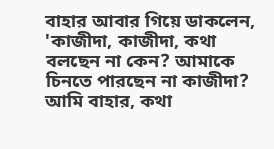বাহার আবার গিয়ে ডাকলেন, 'কাজীদা, কাজীদা, কথা বলছেন না কেন? আমাকে চিনতে পারছেন না কাজীদা? আমি বাহার, কথা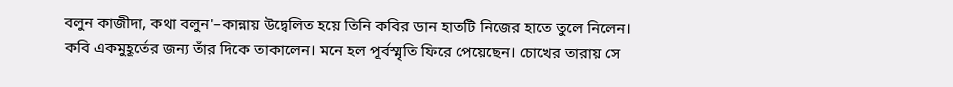বলুন কাজীদা, কথা বলুন'–কান্নায় উদ্বেলিত হয়ে তিনি কবির ডান হাতটি নিজের হাতে তুলে নিলেন। কবি একমুহূর্তের জন্য তাঁর দিকে তাকালেন। মনে হল পূর্বস্মৃতি ফিরে পেয়েছেন। চোখের তারায় সে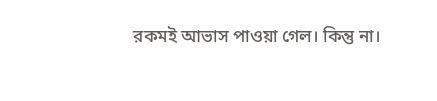রকমই আভাস পাওয়া গেল। কিন্তু না।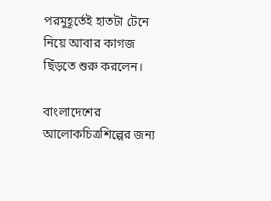পরমুহূর্তেই হাতটা টেনে নিয়ে আবার কাগজ ছিঁড়তে শুরু করলেন।

বাংলাদেশের আলোকচিত্রশিল্পের জন্য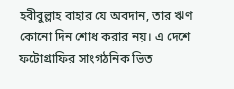হবীবুল্লাহ বাহার যে অবদান, তার ঋণ কোনো দিন শোধ করার নয়। এ দেশে ফটোগ্রাফির সাংগঠনিক ভিত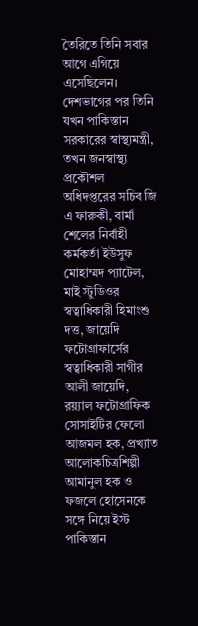তৈরিতে তিনি সবার আগে এগিয়ে এসেছিলেন। দেশভাগের পর তিনি যখন পাকিস্তান সরকারের স্বাস্থ্যমন্ত্রী, তখন জনস্বাস্থ্য প্রকৌশল অধিদপ্তরের সচিব জি এ ফারুকী, বার্মা শেলের নির্বাহী কর্মকর্তা ইউসুফ মোহাম্মদ প্যাটেল, মাই স্টুডিওর স্বত্বাধিকারী হিমাংশু দত্ত, জায়েদি ফটোগ্রাফার্সের স্বত্বাধিকারী সাগীর আলী জায়েদি, রয়্যাল ফটোগ্রাফিক সোসাইটির ফেলো আজমল হক, প্রখ্যাত আলোকচিত্রশিল্পী আমানুল হক ও ফজলে হোসেনকে সঙ্গে নিয়ে ইস্ট পাকিস্তান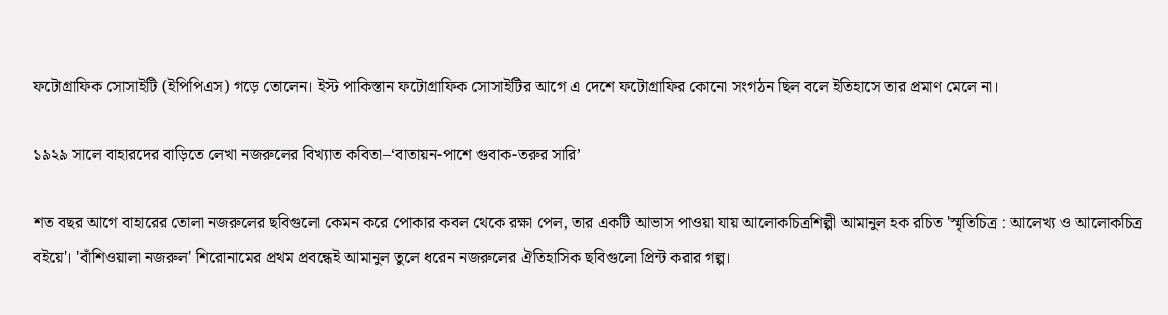ফটোগ্রাফিক সোসাইটি (ইপিপিএস) গড়ে তোলেন। ইস্ট পাকিস্তান ফটোগ্রাফিক সোসাইটির আগে এ দেশে ফটোগ্রাফির কোনো সংগঠন ছিল বলে ইতিহাসে তার প্রমাণ মেলে না।

১৯২৯ সালে বাহারদের বাড়িতে লেখা নজরুলের বিখ্যাত কবিতা–‘বাতায়ন-পাশে গুবাক-তরুর সারি’

শত বছর আগে বাহারের তোলা নজরুলের ছবিগুলো কেমন করে পোকার কবল থেকে রক্ষা পেল, তার একটি আভাস পাওয়া যায় আলোকচিত্রশিল্পী আমানুল হক রচিত 'স্মৃতিচিত্র : আলেখ্য ও আলোকচিত্র বইয়ে'। 'বাঁশিওয়ালা নজরুল' শিরোনামের প্রথম প্রবন্ধেই আমানুল তুলে ধরেন নজরুলের ঐতিহাসিক ছবিগুলো প্রিন্ট করার গল্প।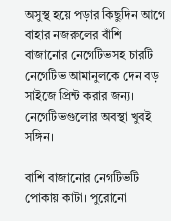অসুস্থ হয়ে পড়ার কিছুদিন আগে বাহার নজরুলের বাঁশি বাজানোর নেগেটিভসহ চারটি নেগেটিভ আমানুলকে দেন বড় সাইজে প্রিন্ট করার জন্য। নেগেটিভগুলোর অবস্থা খুবই সঙ্গিন।

বাশি বাজানোর নেগটিভটি পোকায় কাটা। পুরোনো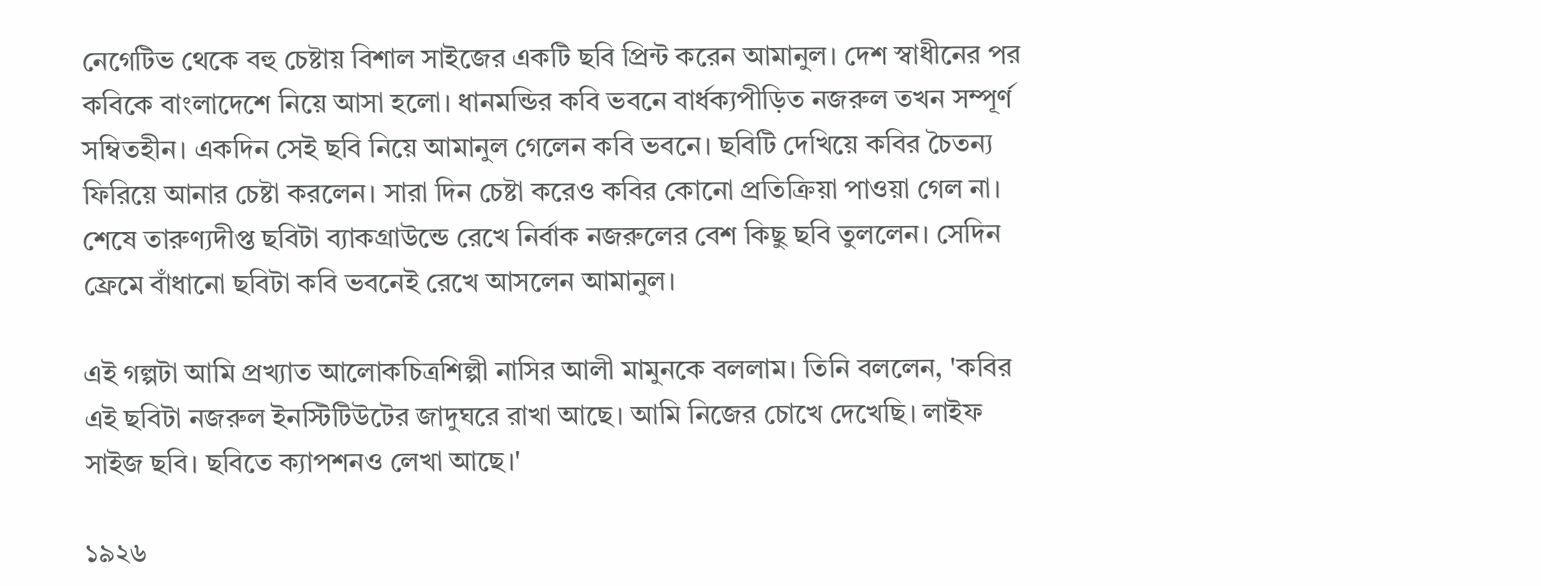নেগেটিভ থেকে বহু চেষ্টায় বিশাল সাইজের একটি ছবি প্রিন্ট করেন আমানুল। দেশ স্বাধীনের পর কবিকে বাংলাদেশে নিয়ে আসা হলো। ধানমন্ডির কবি ভবনে বার্ধক্যপীড়িত নজরুল তখন সম্পূর্ণ সম্বিতহীন। একদিন সেই ছবি নিয়ে আমানুল গেলেন কবি ভবনে। ছবিটি দেখিয়ে কবির চৈতন্য ফিরিয়ে আনার চেষ্টা করলেন। সারা দিন চেষ্টা করেও কবির কোনো প্রতিক্রিয়া পাওয়া গেল না। শেষে তারুণ্যদীপ্ত ছবিটা ব্যাকগ্রাউন্ডে রেখে নির্বাক নজরুলের বেশ কিছু ছবি তুললেন। সেদিন ফ্রেমে বাঁধানো ছবিটা কবি ভবনেই রেখে আসলেন আমানুল।

এই গল্পটা আমি প্রখ্যাত আলোকচিত্রশিল্পী নাসির আলী মামুনকে বললাম। তিনি বললেন, 'কবির এই ছবিটা নজরুল ইনস্টিটিউটের জাদুঘরে রাখা আছে। আমি নিজের চোখে দেখেছি। লাইফ সাইজ ছবি। ছবিতে ক্যাপশনও লেখা আছে।'

১৯২৬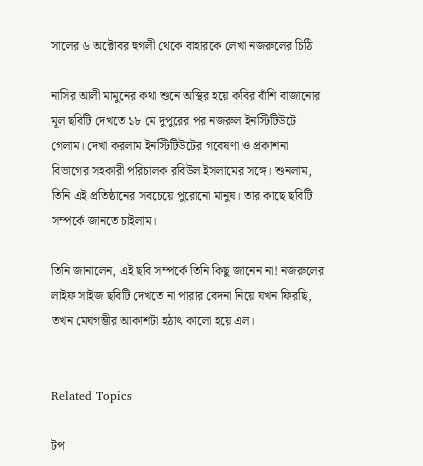সালের ৬ অক্টোবর হুগলী থেকে বাহারকে লেখা নজরুলের চিঠি

নাসির আলী মামুনের কথা শুনে অস্থির হয়ে কবির বাঁশি বাজানোর মূল ছবিটি দেখতে ১৮ মে দুপুরের পর নজরুল ইনস্টিটিউটে গেলাম। দেখা করলাম ইনস্টিটিউটের গবেষণা ও প্রকাশনা বিভাগের সহকারী পরিচালক রবিউল ইসলামের সঙ্গে। শুনলাম, তিনি এই প্রতিষ্ঠানের সবচেয়ে পুরোনো মানুষ। তার কাছে ছবিটি সম্পর্কে জানতে চাইলাম।

তিনি জানালেন, এই ছবি সম্পর্কে তিনি কিছু জানেন না! নজরুলের লাইফ সাইজ ছবিটি দেখতে না পারার বেদনা নিয়ে যখন ফিরছি, তখন মেঘগম্ভীর আকাশটা হঠাৎ কালো হয়ে এল।


Related Topics

টপ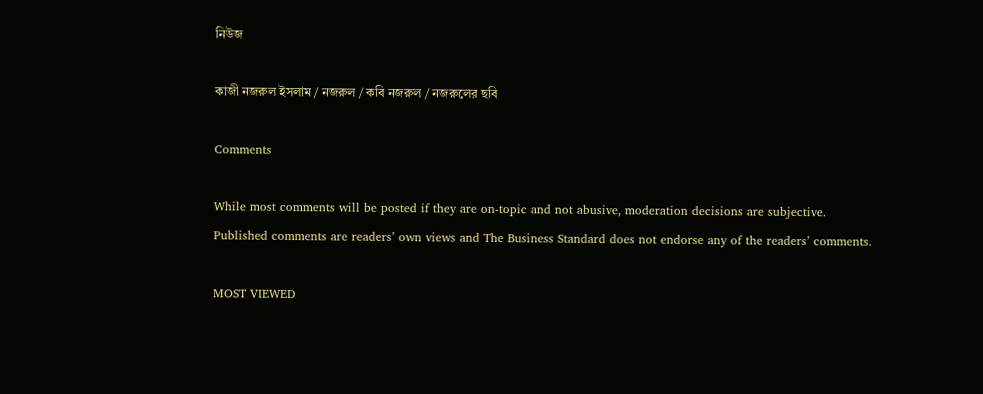নিউজ

কাজী নজরুল ইসলাম / নজরুল / কবি নজরুল / নজরুলের ছবি

Comments

While most comments will be posted if they are on-topic and not abusive, moderation decisions are subjective. Published comments are readers’ own views and The Business Standard does not endorse any of the readers’ comments.

MOST VIEWED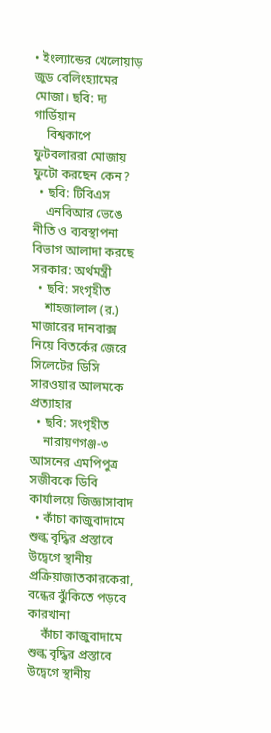• ইংল্যান্ডের খেলোয়াড় জুড বেলিংহ্যামের মোজা। ছবি: দ্য গার্ডিয়ান
    বিশ্বকাপে ফুটবলাররা মোজায় ফুটো করছেন কেন?
  • ছবি: টিবিএস
    এনবিআর ভেঙে নীতি ও ব্যবস্থাপনা বিভাগ আলাদা করছে সরকার: অর্থমন্ত্রী
  • ছবি: সংগৃহীত
    শাহজালাল (র.) মাজারের দানবাক্স নিয়ে বিতর্কের জেরে সিলেটের ডিসি সারওয়ার আলমকে প্রত্যাহার
  • ছবি: সংগৃহীত
    নারায়ণগঞ্জ-৩ আসনের এমপিপুত্র সজীবকে ডিবি কার্যালয়ে জিজ্ঞাসাবাদ
  • কাঁচা কাজুবাদামে শুল্ক বৃদ্ধির প্রস্তাবে উদ্বেগে স্থানীয় প্রক্রিয়াজাতকারকেরা, বন্ধের ঝুঁকিতে পড়বে কারখানা
    কাঁচা কাজুবাদামে শুল্ক বৃদ্ধির প্রস্তাবে উদ্বেগে স্থানীয়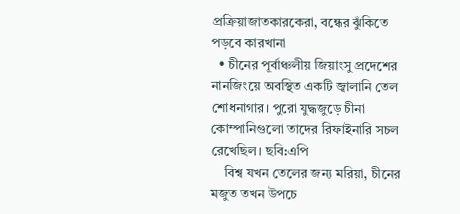প্রক্রিয়াজাতকারকেরা, বন্ধের ঝুঁকিতে পড়বে কারখানা
  • চীনের পূর্বাঞ্চলীয় জিয়াংসু প্রদেশের নানজিংয়ে অবস্থিত একটি জ্বালানি তেল শোধনাগার। পুরো যুদ্ধজুড়ে চীনা কোম্পানিগুলো তাদের রিফাইনারি সচল রেখেছিল। ছবি:এপি
    বিশ্ব যখন তেলের জন্য মরিয়া, চীনের মজুত তখন উপচে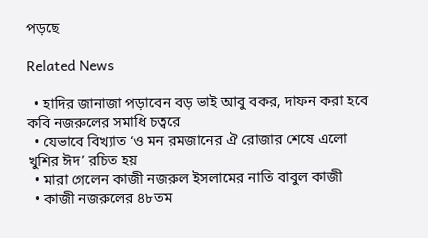পড়ছে

Related News

  • হাদির জানাজা পড়াবেন বড় ভাই আবু বকর, দাফন করা হবে কবি নজরুলের সমাধি চত্বরে
  • যেভাবে বিখ্যাত ‘ও মন রমজানের ঐ রোজার শেষে এলো খুশির ঈদ’ রচিত হয়
  • মারা গেলেন কাজী নজরুল ইসলামের নাতি বাবুল কাজী
  • কাজী নজরুলের ৪৮তম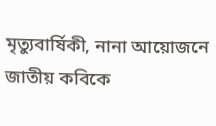মৃত্যুবার্ষিকী, নানা আয়োজনে জাতীয় কবিকে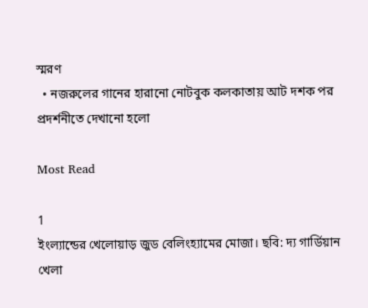স্মরণ
  • নজরুলের গানের হারানো নোটবুক কলকাতায় আট দশক পর প্রদর্শনীতে দেখানো হলো

Most Read

1
ইংল্যান্ডের খেলোয়াড় জুড বেলিংহ্যামের মোজা। ছবি: দ্য গার্ডিয়ান
খেলা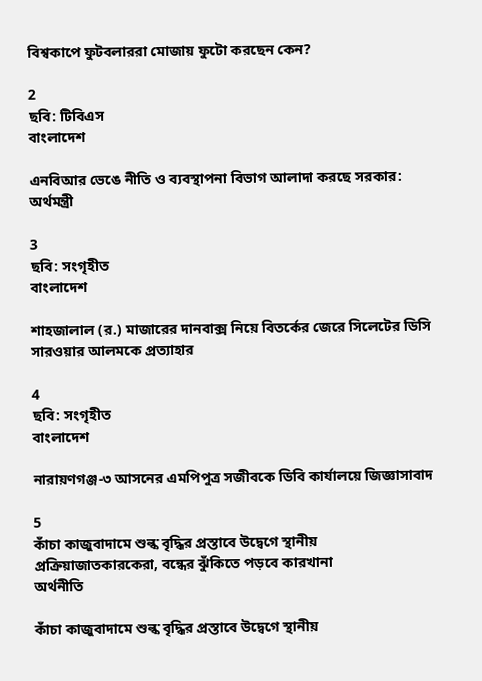বিশ্বকাপে ফুটবলাররা মোজায় ফুটো করছেন কেন?

2
ছবি: টিবিএস
বাংলাদেশ

এনবিআর ভেঙে নীতি ও ব্যবস্থাপনা বিভাগ আলাদা করছে সরকার: অর্থমন্ত্রী

3
ছবি: সংগৃহীত
বাংলাদেশ

শাহজালাল (র.) মাজারের দানবাক্স নিয়ে বিতর্কের জেরে সিলেটের ডিসি সারওয়ার আলমকে প্রত্যাহার

4
ছবি: সংগৃহীত
বাংলাদেশ

নারায়ণগঞ্জ-৩ আসনের এমপিপুত্র সজীবকে ডিবি কার্যালয়ে জিজ্ঞাসাবাদ

5
কাঁচা কাজুবাদামে শুল্ক বৃদ্ধির প্রস্তাবে উদ্বেগে স্থানীয় প্রক্রিয়াজাতকারকেরা, বন্ধের ঝুঁকিতে পড়বে কারখানা
অর্থনীতি

কাঁচা কাজুবাদামে শুল্ক বৃদ্ধির প্রস্তাবে উদ্বেগে স্থানীয়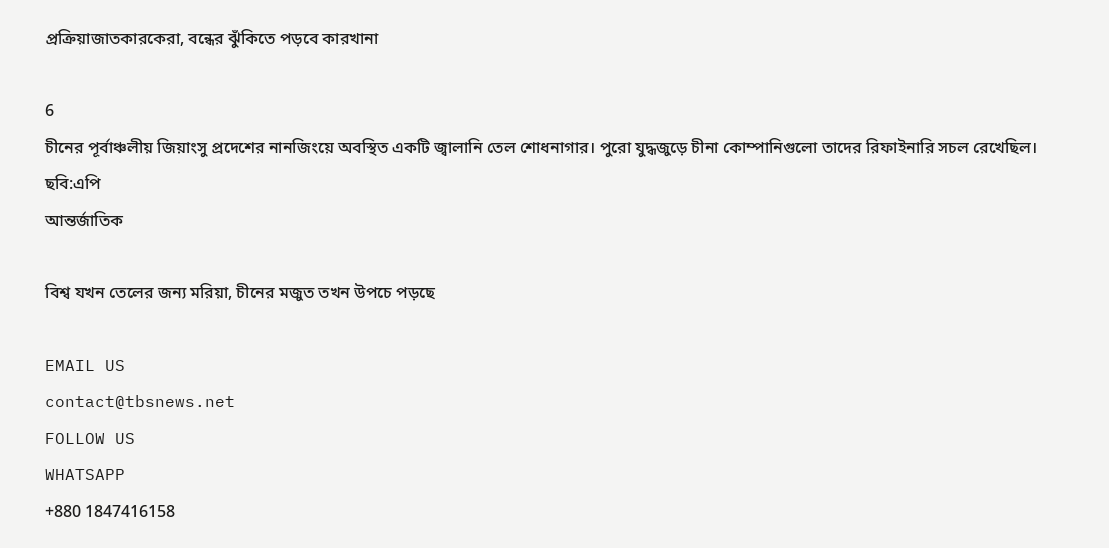প্রক্রিয়াজাতকারকেরা, বন্ধের ঝুঁকিতে পড়বে কারখানা

6
চীনের পূর্বাঞ্চলীয় জিয়াংসু প্রদেশের নানজিংয়ে অবস্থিত একটি জ্বালানি তেল শোধনাগার। পুরো যুদ্ধজুড়ে চীনা কোম্পানিগুলো তাদের রিফাইনারি সচল রেখেছিল। ছবি:এপি
আন্তর্জাতিক

বিশ্ব যখন তেলের জন্য মরিয়া, চীনের মজুত তখন উপচে পড়ছে

EMAIL US
contact@tbsnews.net
FOLLOW US
WHATSAPP
+880 1847416158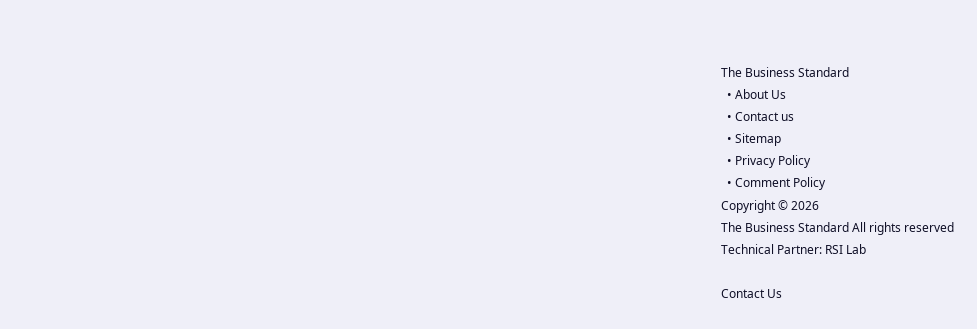The Business Standard
  • About Us
  • Contact us
  • Sitemap
  • Privacy Policy
  • Comment Policy
Copyright © 2026
The Business Standard All rights reserved
Technical Partner: RSI Lab

Contact Us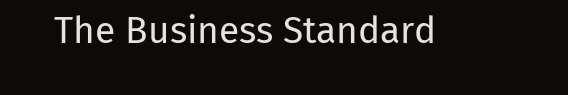The Business Standard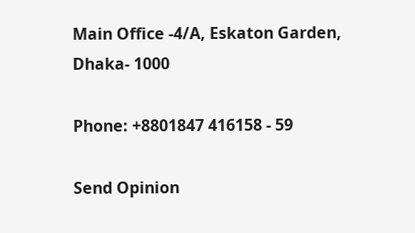Main Office -4/A, Eskaton Garden, Dhaka- 1000

Phone: +8801847 416158 - 59

Send Opinion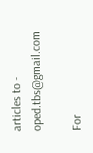articles to - oped.tbs@gmail.com

For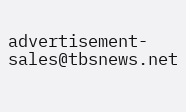advertisement- sales@tbsnews.net